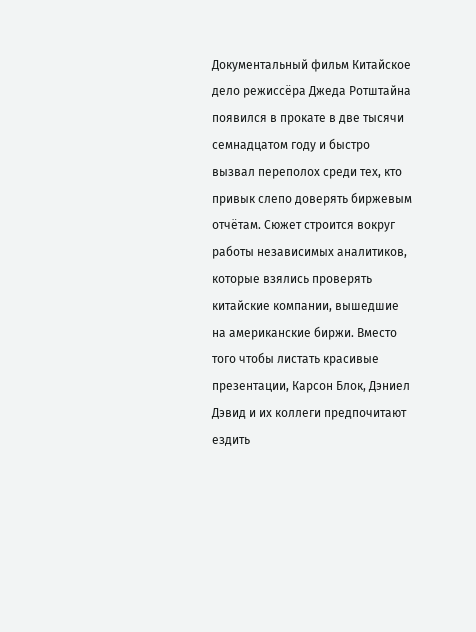Документальный фильм Китайское дело режиссёра Джеда Ротштайна появился в прокате в две тысячи семнадцатом году и быстро вызвал переполох среди тех, кто привык слепо доверять биржевым отчётам. Сюжет строится вокруг работы независимых аналитиков, которые взялись проверять китайские компании, вышедшие на американские биржи. Вместо того чтобы листать красивые презентации, Карсон Блок, Дэниел Дэвид и их коллеги предпочитают ездить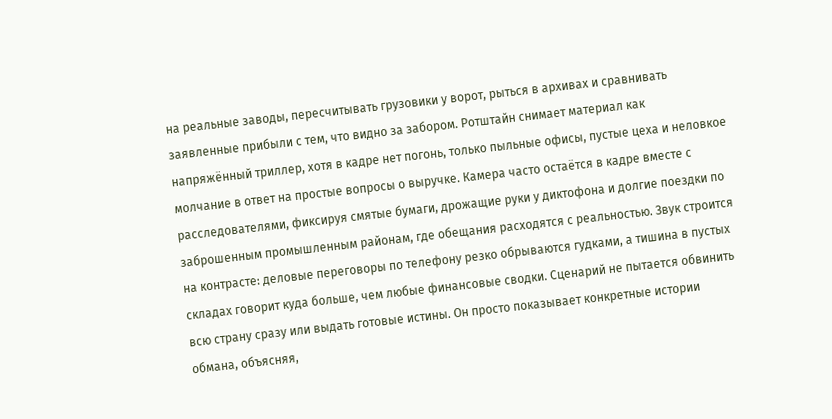на реальные заводы, пересчитывать грузовики у ворот, рыться в архивах и сравнивать заявленные прибыли с тем, что видно за забором. Ротштайн снимает материал как напряжённый триллер, хотя в кадре нет погонь, только пыльные офисы, пустые цеха и неловкое молчание в ответ на простые вопросы о выручке. Камера часто остаётся в кадре вместе с расследователями, фиксируя смятые бумаги, дрожащие руки у диктофона и долгие поездки по заброшенным промышленным районам, где обещания расходятся с реальностью. Звук строится на контрасте: деловые переговоры по телефону резко обрываются гудками, а тишина в пустых складах говорит куда больше, чем любые финансовые сводки. Сценарий не пытается обвинить всю страну сразу или выдать готовые истины. Он просто показывает конкретные истории обмана, объясняя,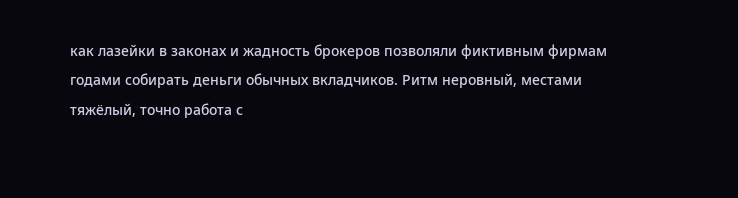как лазейки в законах и жадность брокеров позволяли фиктивным фирмам годами собирать деньги обычных вкладчиков. Ритм неровный, местами тяжёлый, точно работа с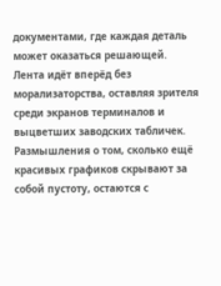документами, где каждая деталь может оказаться решающей. Лента идёт вперёд без морализаторства, оставляя зрителя среди экранов терминалов и выцветших заводских табличек. Размышления о том, сколько ещё красивых графиков скрывают за собой пустоту, остаются с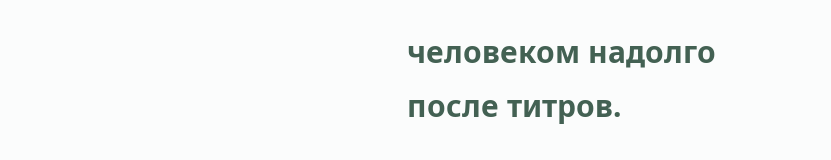человеком надолго после титров.